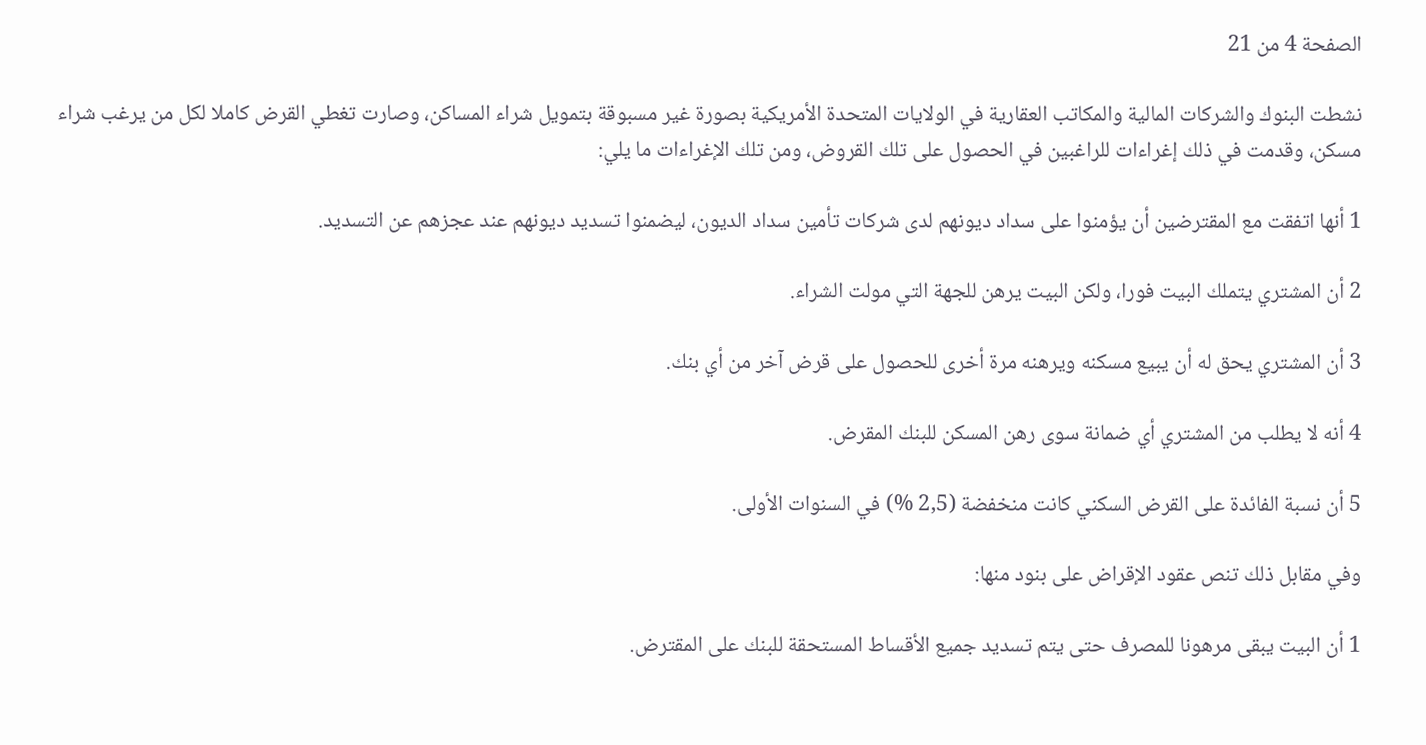الصفحة 4 من 21

نشطت البنوك والشركات المالية والمكاتب العقارية في الولايات المتحدة الأمريكية بصورة غير مسبوقة بتمويل شراء المساكن، وصارت تغطي القرض كاملا لكل من يرغب شراء مسكن، وقدمت في ذلك إغراءات للراغبين في الحصول على تلك القروض، ومن تلك الإغراءات ما يلي:

1 أنها اتفقت مع المقترضين أن يؤمنوا على سداد ديونهم لدى شركات تأمين سداد الديون، ليضمنوا تسديد ديونهم عند عجزهم عن التسديد.

2 أن المشتري يتملك البيت فورا، ولكن البيت يرهن للجهة التي مولت الشراء.

3 أن المشتري يحق له أن يبيع مسكنه ويرهنه مرة أخرى للحصول على قرض آخر من أي بنك.

4 أنه لا يطلب من المشتري أي ضمانة سوى رهن المسكن للبنك المقرض.

5 أن نسبة الفائدة على القرض السكني كانت منخفضة (2,5 %) في السنوات الأولى.

وفي مقابل ذلك تنص عقود الإقراض على بنود منها:

1 أن البيت يبقى مرهونا للمصرف حتى يتم تسديد جميع الأقساط المستحقة للبنك على المقترض.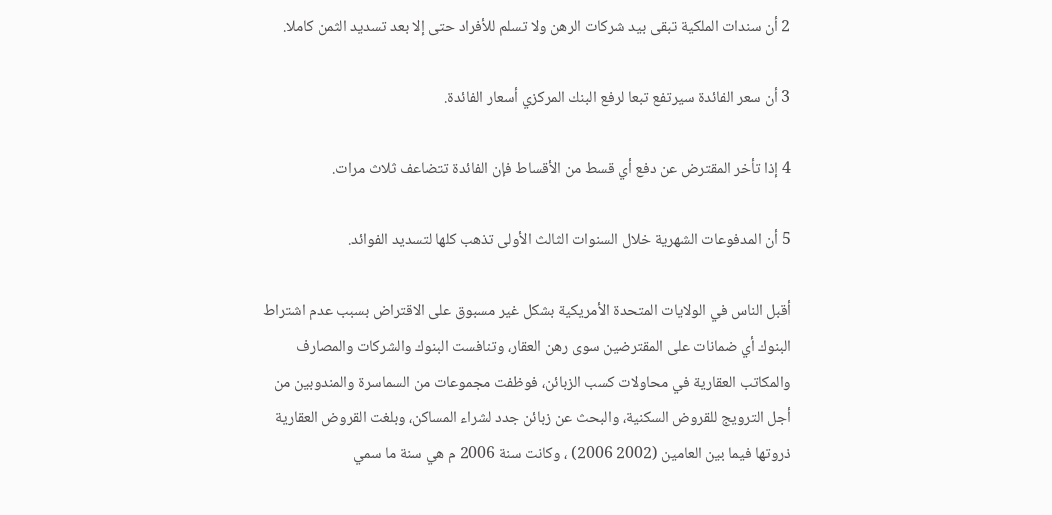2 أن سندات الملكية تبقى بيد شركات الرهن ولا تسلم للأفراد حتى إلا بعد تسديد الثمن كاملا.

3 أن سعر الفائدة سيرتفع تبعا لرفع البنك المركزي أسعار الفائدة.

4 إذا تأخر المقترض عن دفع أي قسط من الأقساط فإن الفائدة تتضاعف ثلاث مرات.

5 أن المدفوعات الشهرية خلال السنوات الثالث الأولى تذهب كلها لتسديد الفوائد.

أقبل الناس في الولايات المتحدة الأمريكية بشكل غير مسبوق على الاقتراض بسبب عدم اشتراط البنوك أي ضمانات على المقترضين سوى رهن العقار، وتنافست البنوك والشركات والمصارف والمكاتب العقارية في محاولات كسب الزبائن، فوظفت مجموعات من السماسرة والمندوبين من أجل الترويج للقروض السكنية، والبحث عن زبائن جدد لشراء المساكن، وبلغت القروض العقارية ذروتها فيما بين العامين (2002 2006) ، وكانت سنة 2006 م هي سنة ما سمي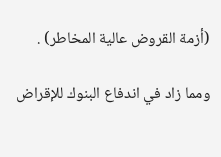(أزمة القروض عالية المخاطر) .

ومما زاد في اندفاع البنوك للإقراض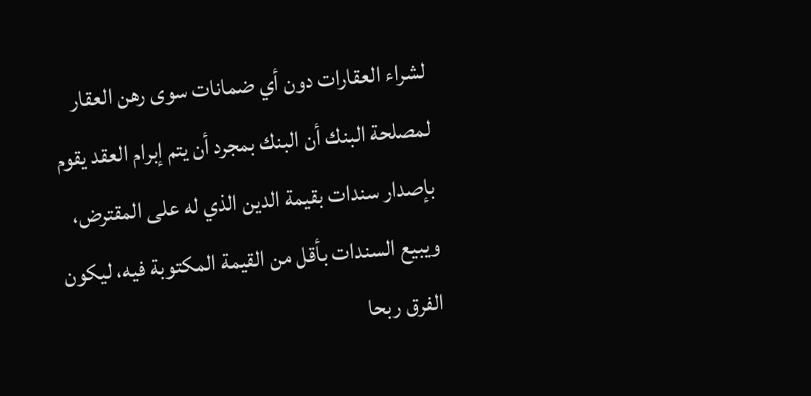لشراء العقارات دون أي ضمانات سوى رهن العقار لمصلحة البنك أن البنك بمجرد أن يتم إبرام العقد يقوم بإصدار سندات بقيمة الدين الذي له على المقترض، ويبيع السندات بأقل من القيمة المكتوبة فيه، ليكون الفرق ربحا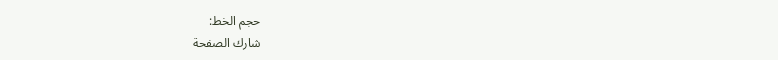حجم الخط:
شارك الصفحة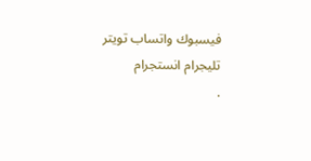فيسبوك واتساب تويتر تليجرام انستجرام
.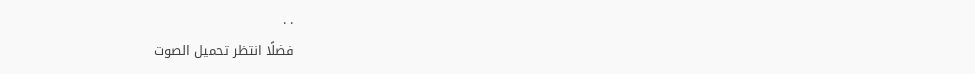. .
فضلًا انتظر تحميل الصوت